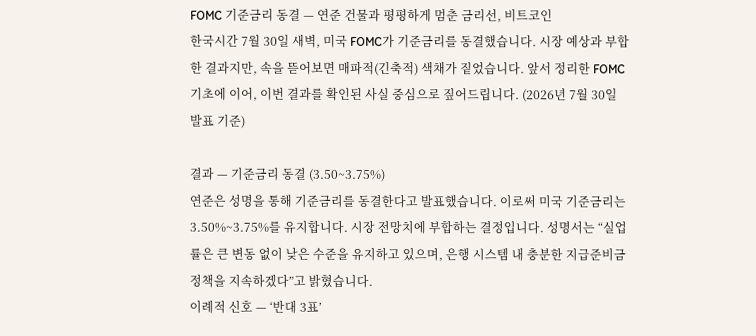FOMC 기준금리 동결 — 연준 건물과 평평하게 멈춘 금리선, 비트코인
한국시간 7월 30일 새벽, 미국 FOMC가 기준금리를 동결했습니다. 시장 예상과 부합한 결과지만, 속을 뜯어보면 매파적(긴축적) 색채가 짙었습니다. 앞서 정리한 FOMC 기초에 이어, 이번 결과를 확인된 사실 중심으로 짚어드립니다. (2026년 7월 30일 발표 기준)

결과 — 기준금리 동결 (3.50~3.75%)
연준은 성명을 통해 기준금리를 동결한다고 발표했습니다. 이로써 미국 기준금리는 3.50%~3.75%를 유지합니다. 시장 전망치에 부합하는 결정입니다. 성명서는 “실업률은 큰 변동 없이 낮은 수준을 유지하고 있으며, 은행 시스템 내 충분한 지급준비금 정책을 지속하겠다”고 밝혔습니다.
이례적 신호 — ‘반대 3표’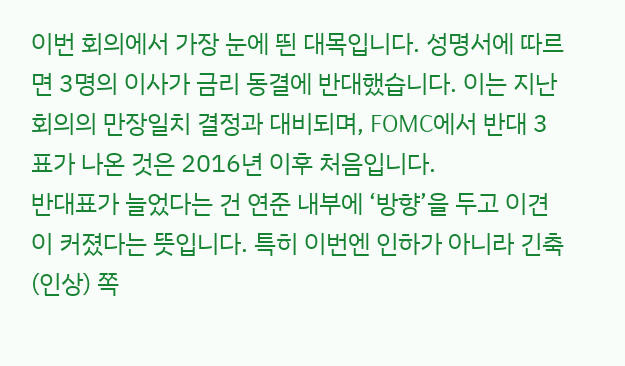이번 회의에서 가장 눈에 띈 대목입니다. 성명서에 따르면 3명의 이사가 금리 동결에 반대했습니다. 이는 지난 회의의 만장일치 결정과 대비되며, FOMC에서 반대 3표가 나온 것은 2016년 이후 처음입니다.
반대표가 늘었다는 건 연준 내부에 ‘방향’을 두고 이견이 커졌다는 뜻입니다. 특히 이번엔 인하가 아니라 긴축(인상) 쪽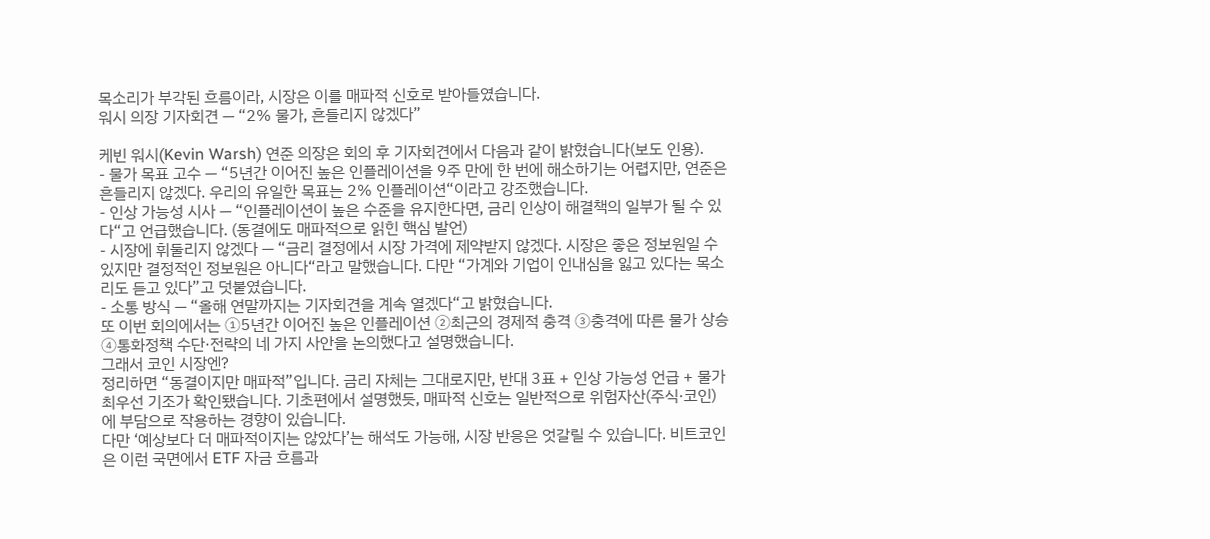목소리가 부각된 흐름이라, 시장은 이를 매파적 신호로 받아들였습니다.
워시 의장 기자회견 — “2% 물가, 흔들리지 않겠다”

케빈 워시(Kevin Warsh) 연준 의장은 회의 후 기자회견에서 다음과 같이 밝혔습니다(보도 인용).
- 물가 목표 고수 — “5년간 이어진 높은 인플레이션을 9주 만에 한 번에 해소하기는 어렵지만, 연준은 흔들리지 않겠다. 우리의 유일한 목표는 2% 인플레이션“이라고 강조했습니다.
- 인상 가능성 시사 — “인플레이션이 높은 수준을 유지한다면, 금리 인상이 해결책의 일부가 될 수 있다“고 언급했습니다. (동결에도 매파적으로 읽힌 핵심 발언)
- 시장에 휘둘리지 않겠다 — “금리 결정에서 시장 가격에 제약받지 않겠다. 시장은 좋은 정보원일 수 있지만 결정적인 정보원은 아니다“라고 말했습니다. 다만 “가계와 기업이 인내심을 잃고 있다는 목소리도 듣고 있다”고 덧붙였습니다.
- 소통 방식 — “올해 연말까지는 기자회견을 계속 열겠다“고 밝혔습니다.
또 이번 회의에서는 ①5년간 이어진 높은 인플레이션 ②최근의 경제적 충격 ③충격에 따른 물가 상승 ④통화정책 수단·전략의 네 가지 사안을 논의했다고 설명했습니다.
그래서 코인 시장엔?
정리하면 “동결이지만 매파적”입니다. 금리 자체는 그대로지만, 반대 3표 + 인상 가능성 언급 + 물가 최우선 기조가 확인됐습니다. 기초편에서 설명했듯, 매파적 신호는 일반적으로 위험자산(주식·코인)에 부담으로 작용하는 경향이 있습니다.
다만 ‘예상보다 더 매파적이지는 않았다’는 해석도 가능해, 시장 반응은 엇갈릴 수 있습니다. 비트코인은 이런 국면에서 ETF 자금 흐름과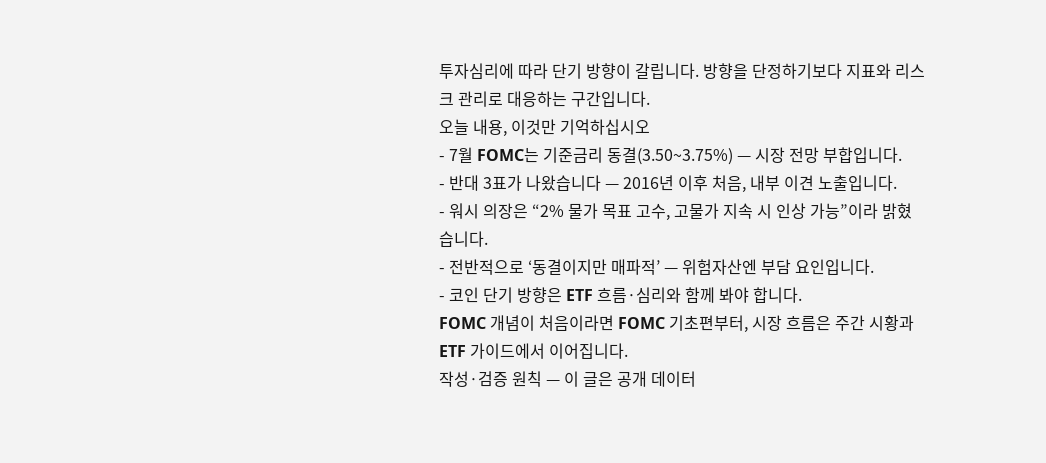투자심리에 따라 단기 방향이 갈립니다. 방향을 단정하기보다 지표와 리스크 관리로 대응하는 구간입니다.
오늘 내용, 이것만 기억하십시오
- 7월 FOMC는 기준금리 동결(3.50~3.75%) — 시장 전망 부합입니다.
- 반대 3표가 나왔습니다 — 2016년 이후 처음, 내부 이견 노출입니다.
- 워시 의장은 “2% 물가 목표 고수, 고물가 지속 시 인상 가능”이라 밝혔습니다.
- 전반적으로 ‘동결이지만 매파적’ — 위험자산엔 부담 요인입니다.
- 코인 단기 방향은 ETF 흐름·심리와 함께 봐야 합니다.
FOMC 개념이 처음이라면 FOMC 기초편부터, 시장 흐름은 주간 시황과 ETF 가이드에서 이어집니다.
작성·검증 원칙 — 이 글은 공개 데이터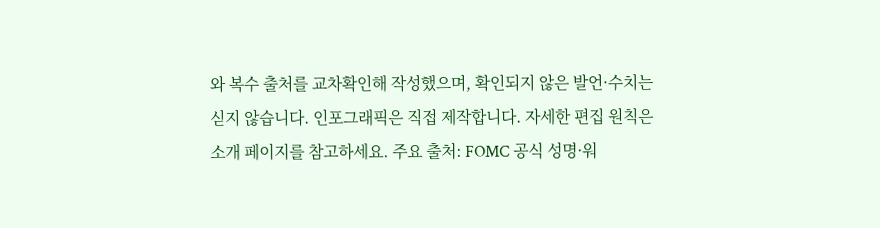와 복수 출처를 교차확인해 작성했으며, 확인되지 않은 발언·수치는 싣지 않습니다. 인포그래픽은 직접 제작합니다. 자세한 편집 원칙은 소개 페이지를 참고하세요. 주요 출처: FOMC 공식 성명·워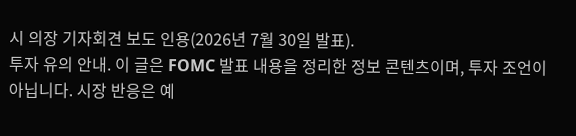시 의장 기자회견 보도 인용(2026년 7월 30일 발표).
투자 유의 안내. 이 글은 FOMC 발표 내용을 정리한 정보 콘텐츠이며, 투자 조언이 아닙니다. 시장 반응은 예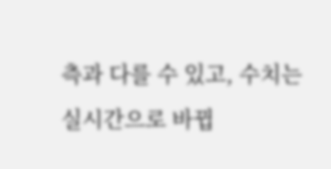측과 다를 수 있고, 수치는 실시간으로 바뀝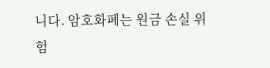니다. 암호화폐는 원금 손실 위험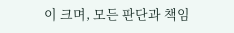이 크며, 모든 판단과 책임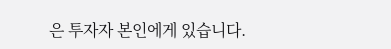은 투자자 본인에게 있습니다.